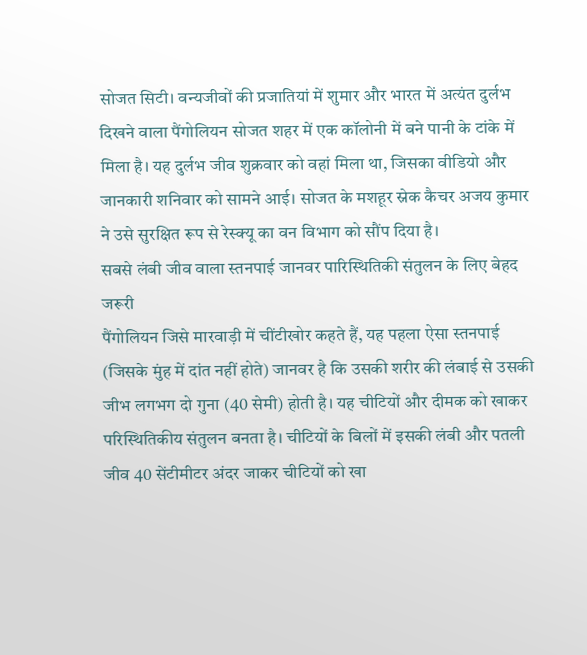सोजत सिटी। वन्यजीवों की प्रजातियां में शुमार और भारत में अत्यंत दुर्लभ दिखने वाला पैंगोलियन सोजत शहर में एक कॉलोनी में बने पानी के टांके में मिला है। यह दुर्लभ जीव शुक्रवार को वहां मिला था, जिसका वीडियो और जानकारी शनिवार को सामने आई। सोजत के मशहूर स्नेक कैचर अजय कुमार ने उसे सुरक्षित रूप से रेस्क्यू का वन विभाग को सौंप दिया है।
सबसे लंबी जीव वाला स्तनपाई जानवर पारिस्थितिकी संतुलन के लिए बेहद जरूरी
पैंगोलियन जिसे मारवाड़ी में चींटीखोर कहते हैं, यह पहला ऐसा स्तनपाई (जिसके मुंह में दांत नहीं होते) जानवर है कि उसकी शरीर की लंबाई से उसकी जीभ लगभग दो गुना (40 सेमी) होती है। यह चीटियों और दीमक को खाकर परिस्थितिकीय संतुलन बनता है। चीटियों के बिलों में इसकी लंबी और पतली जीव 40 सेंटीमीटर अंदर जाकर चीटियों को खा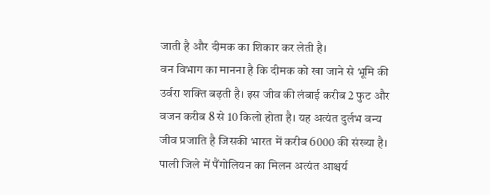जाती है और दीमक का शिकार कर लेती है।
वन विभाग का मानना है कि दीमक को खा जाने से भूमि की उर्वरा शक्ति बढ़ती है। इस जीव की लंबाई करीब 2 फुट और वजन करीब 8 से 10 किलो होता है। यह अत्यंत दुर्लभ वन्य जीव प्रजाति है जिसकी भारत में करीब 6000 की संख्या है। पाली जिले में पैंगोलियन का मिलन अत्यंत आश्चर्य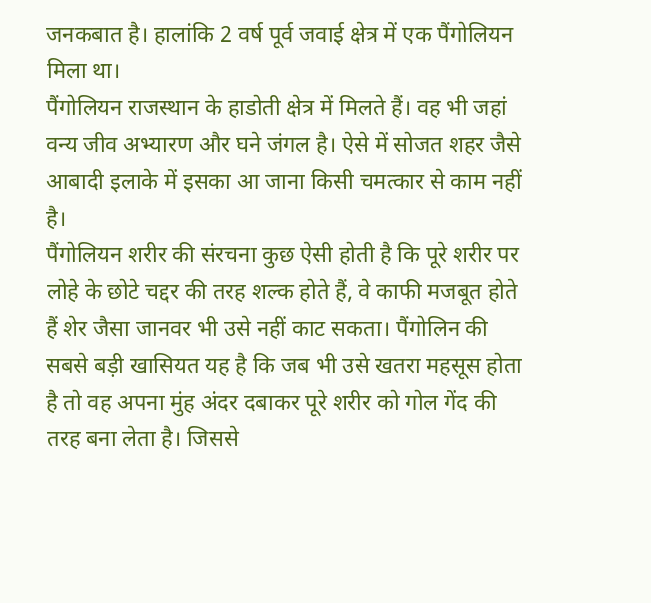जनकबात है। हालांकि 2 वर्ष पूर्व जवाई क्षेत्र में एक पैंगोलियन मिला था।
पैंगोलियन राजस्थान के हाडोती क्षेत्र में मिलते हैं। वह भी जहां वन्य जीव अभ्यारण और घने जंगल है। ऐसे में सोजत शहर जैसे आबादी इलाके में इसका आ जाना किसी चमत्कार से काम नहीं है।
पैंगोलियन शरीर की संरचना कुछ ऐसी होती है कि पूरे शरीर पर लोहे के छोटे चद्दर की तरह शल्क होते हैं, वे काफी मजबूत होते हैं शेर जैसा जानवर भी उसे नहीं काट सकता। पैंगोलिन की सबसे बड़ी खासियत यह है कि जब भी उसे खतरा महसूस होता है तो वह अपना मुंह अंदर दबाकर पूरे शरीर को गोल गेंद की तरह बना लेता है। जिससे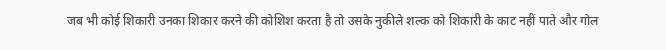जब भी कोई शिकारी उनका शिकार करने की कोशिश करता है तो उसके नुकीले शल्क को शिकारी के काट नहीं पाते और गोल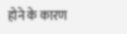होने के कारण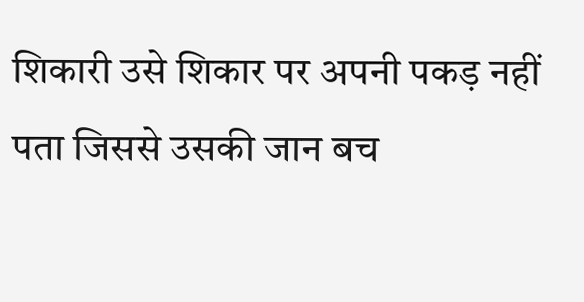शिकारी उसे शिकार पर अपनी पकड़ नहीं पता जिससे उसकी जान बच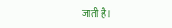जाती है।